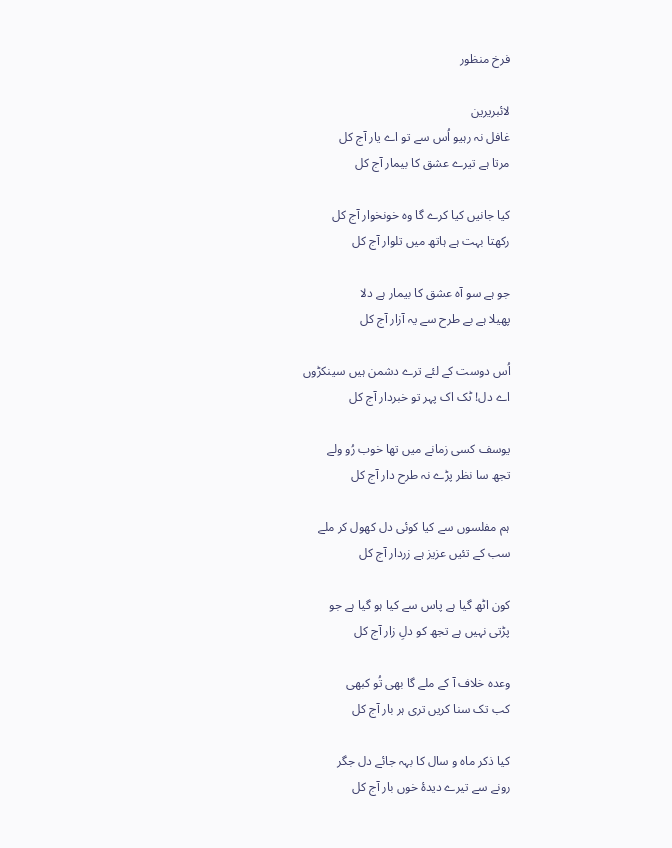فرخ منظور

لائبریرین
غافل نہ رہیو اُس سے تو اے یار آج کل
مرتا ہے تیرے عشق کا بیمار آج کل

کیا جانیں کیا کرے گا وہ خونخوار آج کل
رکھتا بہت ہے ہاتھ میں تلوار آج کل

جو ہے سو آہ عشق کا بیمار ہے دلا
پھیلا ہے بے طرح سے یہ آزار آج کل

اُس دوست کے لئے ترے دشمن ہیں سینکڑوں
اے دل! ٹک اک پہر تو خبردار آج کل

یوسف کسی زمانے میں تھا خوب رُو ولے
تجھ سا نظر پڑے نہ طرح دار آج کل

ہم مفلسوں سے کیا کوئی دل کھول کر ملے
سب کے تئیں عزیز ہے زردار آج کل

کون اٹھ گیا ہے پاس سے کیا ہو گیا ہے جو
پڑتی نہیں ہے تجھ کو دلِ زار آج کل

وعدہ خلاف آ کے ملے گا بھی تُو کبھی
کب تک سنا کریں تری ہر بار آج کل

کیا ذکر ماہ و سال کا بہہ جائے دل جگر
رونے سے تیرے دیدۂ خوں بار آج کل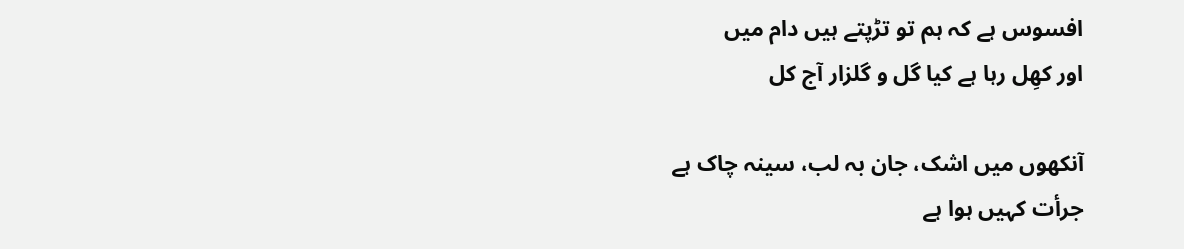افسوس ہے کہ ہم تو تڑپتے ہیں دام میں
اور کھِل رہا ہے کیا گل و گلزار آج کل

آنکھوں میں اشک، جان بہ لب، سینہ چاک ہے
جرأت کہیں ہوا ہے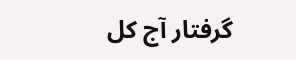گرفتار آج کل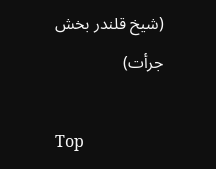(شیخ قلندر بخش جرأت)

Top